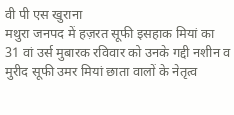वी पी एस खुराना
मथुरा जनपद में हज़रत सूफी इसहाक मियां का 31 वां उर्स मुबारक रविवार को उनके गद्दी नशीन व मुरीद सूफी उमर मियां छाता वालों के नेतृत्व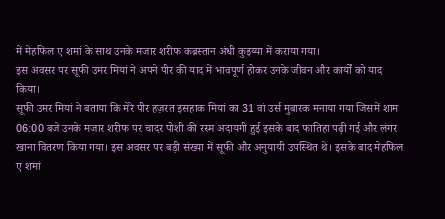में मेहफिल ए शमां के साथ उनके मजार शरीफ कब्रस्तान अंधी कुइय्या में कराया गया।
इस अवसर पर सूफी उमर मियां ने अपने पीर की याद में भावपूर्ण होकर उनके जीवन और कार्यों को याद किया।
सूफी उमर मियां ने बताया कि मेरे पीर हज़रत इसहाक मियां का 31 वां उर्स मुबारक मनाया गया जिसमें शाम 06:00 बजे उनके मजार शरीफ पर चादर पोशी की रस्म अदायगी हुई इसके बाद फातिहा पढ़ी गई और लंगर खाना वितरण किया गया। इस अवसर पर बड़ी संख्या में सूफी और अनुयायी उपस्थित थे। इसके बाद मेहफिल ए शमां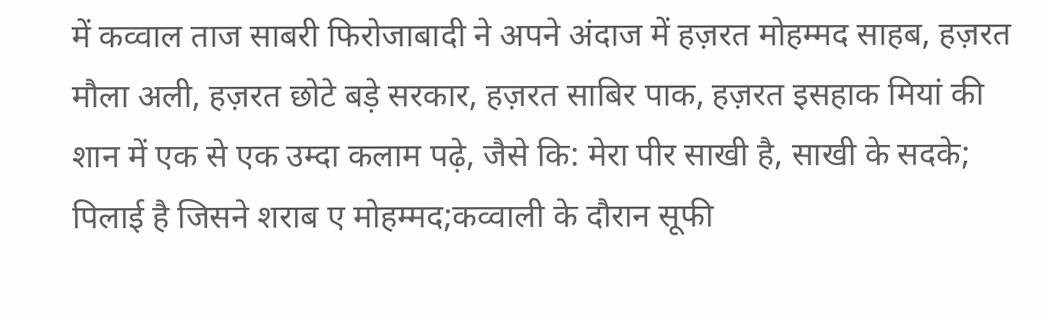में कव्वाल ताज साबरी फिरोजाबादी ने अपने अंदाज में हज़रत मोहम्मद साहब, हज़रत मौला अली, हज़रत छोटे बड़े सरकार, हज़रत साबिर पाक, हज़रत इसहाक मियां की शान में एक से एक उम्दा कलाम पढ़े, जैसे कि: मेरा पीर साखी है, साखी के सदके; पिलाई है जिसने शराब ए मोहम्मद;कव्वाली के दौरान सूफी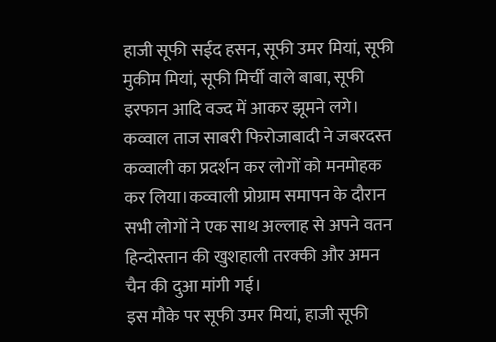हाजी सूफी सईद हसन, सूफी उमर मियां, सूफी मुकीम मियां, सूफी मिर्ची वाले बाबा, सूफी इरफान आदि वज्द में आकर झूमने लगे। कव्वाल ताज साबरी फिरोजाबादी ने जबरदस्त कव्वाली का प्रदर्शन कर लोगों को मनमोहक कर लिया।कव्वाली प्रोग्राम समापन के दौरान सभी लोगों ने एक साथ अल्लाह से अपने वतन हिन्दोस्तान की खुशहाली तरक्की और अमन चैन की दुआ मांगी गई।
इस मौके पर सूफी उमर मियां, हाजी सूफी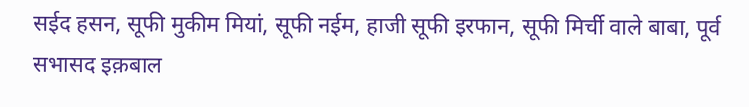सईद हसन, सूफी मुकीम मियां, सूफी नईम, हाजी सूफी इरफान, सूफी मिर्ची वाले बाबा, पूर्व सभासद इक़बाल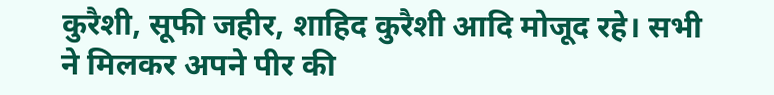कुरैशी, सूफी जहीर, शाहिद कुरैशी आदि मोजूद रहे। सभी ने मिलकर अपने पीर की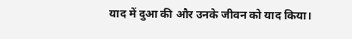याद में दुआ की और उनके जीवन को याद किया।